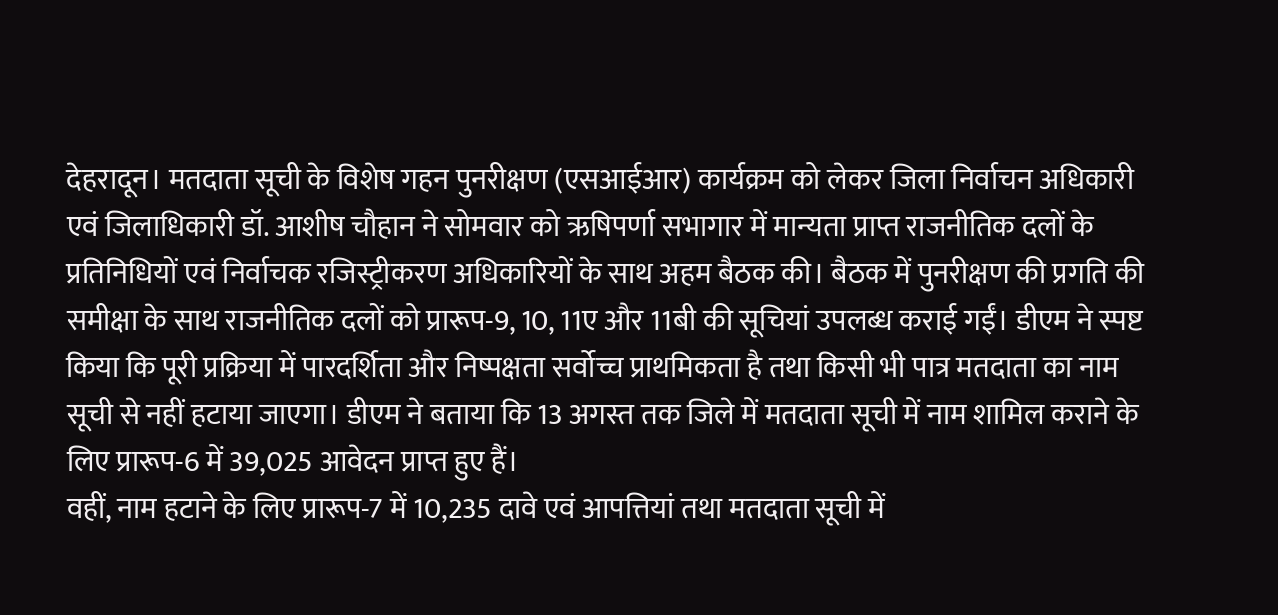देहरादून। मतदाता सूची के विशेष गहन पुनरीक्षण (एसआईआर) कार्यक्रम को लेकर जिला निर्वाचन अधिकारी एवं जिलाधिकारी डॉ. आशीष चौहान ने सोमवार को ऋषिपर्णा सभागार में मान्यता प्राप्त राजनीतिक दलों के प्रतिनिधियों एवं निर्वाचक रजिस्ट्रीकरण अधिकारियों के साथ अहम बैठक की। बैठक में पुनरीक्षण की प्रगति की समीक्षा के साथ राजनीतिक दलों को प्रारूप-9, 10, 11ए और 11बी की सूचियां उपलब्ध कराई गईं। डीएम ने स्पष्ट किया कि पूरी प्रक्रिया में पारदर्शिता और निष्पक्षता सर्वोच्च प्राथमिकता है तथा किसी भी पात्र मतदाता का नाम सूची से नहीं हटाया जाएगा। डीएम ने बताया कि 13 अगस्त तक जिले में मतदाता सूची में नाम शामिल कराने के लिए प्रारूप-6 में 39,025 आवेदन प्राप्त हुए हैं।
वहीं, नाम हटाने के लिए प्रारूप-7 में 10,235 दावे एवं आपत्तियां तथा मतदाता सूची में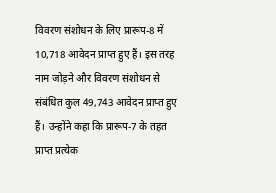विवरण संशोधन के लिए प्रारूप-8 में 10,718 आवेदन प्राप्त हुए हैं। इस तरह नाम जोड़ने और विवरण संशोधन से संबंधित कुल 49,743 आवेदन प्राप्त हुए हैं। उन्होंने कहा कि प्रारूप-7 के तहत प्राप्त प्रत्येक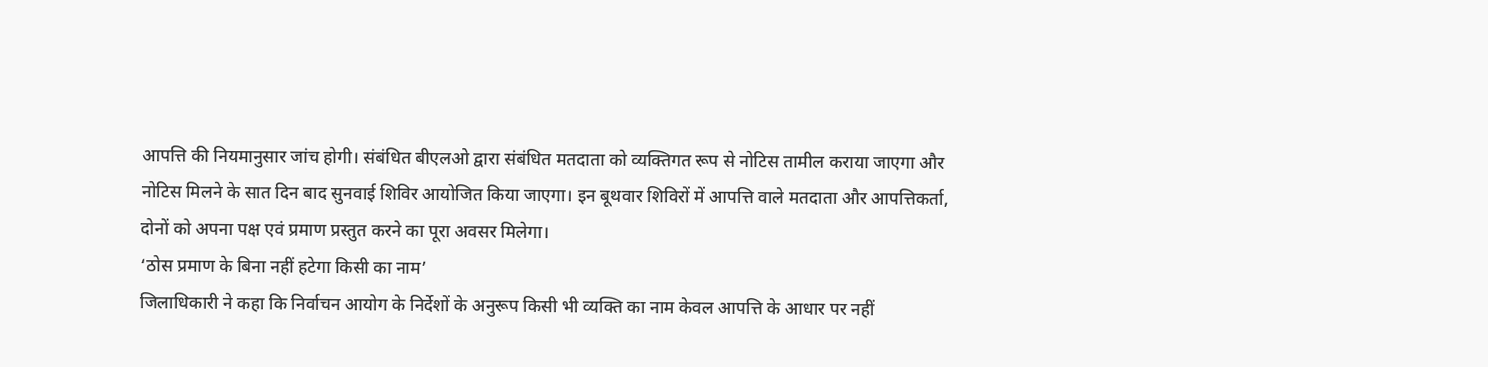आपत्ति की नियमानुसार जांच होगी। संबंधित बीएलओ द्वारा संबंधित मतदाता को व्यक्तिगत रूप से नोटिस तामील कराया जाएगा और नोटिस मिलने के सात दिन बाद सुनवाई शिविर आयोजित किया जाएगा। इन बूथवार शिविरों में आपत्ति वाले मतदाता और आपत्तिकर्ता, दोनों को अपना पक्ष एवं प्रमाण प्रस्तुत करने का पूरा अवसर मिलेगा।
‘ठोस प्रमाण के बिना नहीं हटेगा किसी का नाम’
जिलाधिकारी ने कहा कि निर्वाचन आयोग के निर्देशों के अनुरूप किसी भी व्यक्ति का नाम केवल आपत्ति के आधार पर नहीं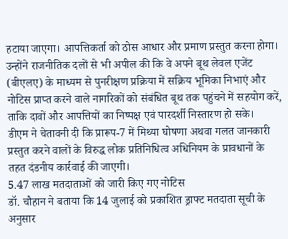हटाया जाएगा। आपत्तिकर्ता को ठोस आधार और प्रमाण प्रस्तुत करना होगा। उन्होंने राजनीतिक दलों से भी अपील की कि वे अपने बूथ लेवल एजेंट (बीएलए) के माध्यम से पुनरीक्षण प्रक्रिया में सक्रिय भूमिका निभाएं और नोटिस प्राप्त करने वाले नागरिकों को संबंधित बूथ तक पहुंचने में सहयोग करें, ताकि दावों और आपत्तियों का निष्पक्ष एवं पारदर्शी निस्तारण हो सके।
डीएम ने चेतावनी दी कि प्रारूप-7 में मिथ्या घोषणा अथवा गलत जानकारी प्रस्तुत करने वालों के विरुद्ध लोक प्रतिनिधित्व अधिनियम के प्रावधानों के तहत दंडनीय कार्रवाई की जाएगी।
5.47 लाख मतदाताओं को जारी किए गए नोटिस
डॉ. चौहान ने बताया कि 14 जुलाई को प्रकाशित ड्राफ्ट मतदाता सूची के अनुसार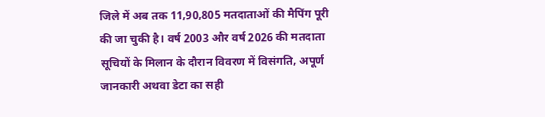जिले में अब तक 11,90,805 मतदाताओं की मैपिंग पूरी की जा चुकी है। वर्ष 2003 और वर्ष 2026 की मतदाता सूचियों के मिलान के दौरान विवरण में विसंगति, अपूर्ण जानकारी अथवा डेटा का सही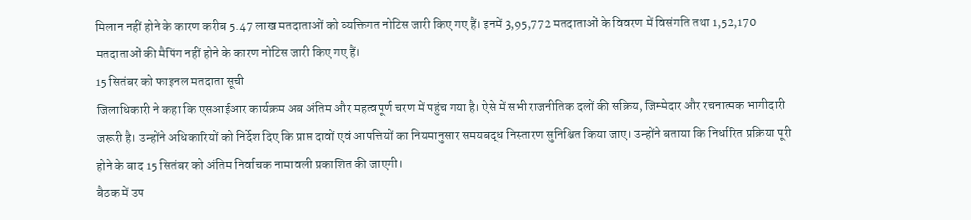मिलान नहीं होने के कारण करीब 5.47 लाख मतदाताओं को व्यक्तिगत नोटिस जारी किए गए हैं। इनमें 3,95,772 मतदाताओं के विवरण में विसंगति तथा 1,52,170 मतदाताओं की मैपिंग नहीं होने के कारण नोटिस जारी किए गए हैं।
15 सितंबर को फाइनल मतदाता सूची
जिलाधिकारी ने कहा कि एसआईआर कार्यक्रम अब अंतिम और महत्वपूर्ण चरण में पहुंच गया है। ऐसे में सभी राजनीतिक दलों की सक्रिय, जिम्मेदार और रचनात्मक भागीदारी जरूरी है। उन्होंने अधिकारियों को निर्देश दिए कि प्राप्त दावों एवं आपत्तियों का नियमानुसार समयबद्ध निस्तारण सुनिश्चित किया जाए। उन्होंने बताया कि निर्धारित प्रक्रिया पूरी होने के बाद 15 सितंबर को अंतिम निर्वाचक नामावली प्रकाशित की जाएगी।
बैठक में उप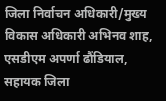जिला निर्वाचन अधिकारी/मुख्य विकास अधिकारी अभिनव शाह, एसडीएम अपर्णा ढौंडियाल, सहायक जिला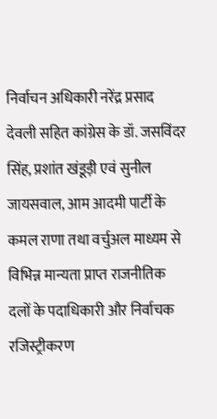निर्वाचन अधिकारी नरेंद्र प्रसाद देवली सहित कांग्रेस के डॉ. जसविंदर सिंह, प्रशांत खंडूड़ी एवं सुनील जायसवाल, आम आदमी पार्टी के कमल राणा तथा वर्चुअल माध्यम से विभिन्न मान्यता प्राप्त राजनीतिक दलों के पदाधिकारी और निर्वाचक रजिस्ट्रीकरण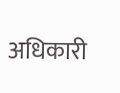अधिकारी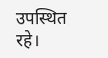उपस्थित रहे।